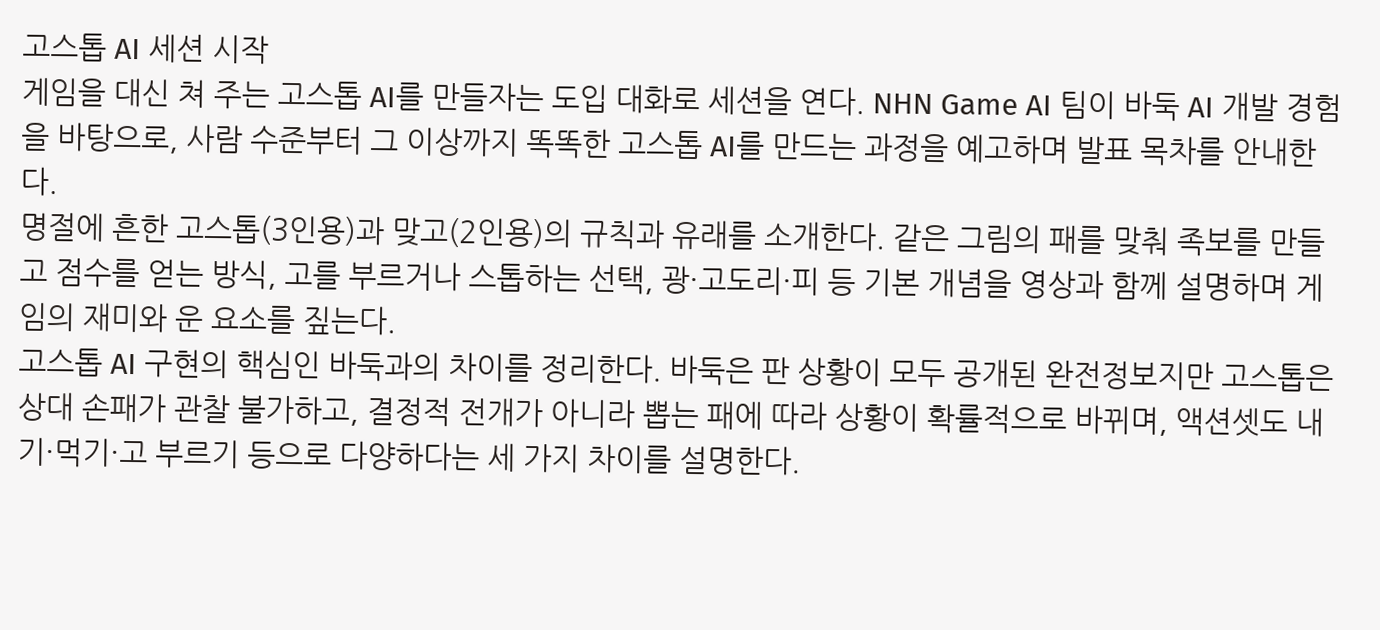고스톱 AI 세션 시작
게임을 대신 쳐 주는 고스톱 AI를 만들자는 도입 대화로 세션을 연다. NHN Game AI 팀이 바둑 AI 개발 경험을 바탕으로, 사람 수준부터 그 이상까지 똑똑한 고스톱 AI를 만드는 과정을 예고하며 발표 목차를 안내한다.
명절에 흔한 고스톱(3인용)과 맞고(2인용)의 규칙과 유래를 소개한다. 같은 그림의 패를 맞춰 족보를 만들고 점수를 얻는 방식, 고를 부르거나 스톱하는 선택, 광·고도리·피 등 기본 개념을 영상과 함께 설명하며 게임의 재미와 운 요소를 짚는다.
고스톱 AI 구현의 핵심인 바둑과의 차이를 정리한다. 바둑은 판 상황이 모두 공개된 완전정보지만 고스톱은 상대 손패가 관찰 불가하고, 결정적 전개가 아니라 뽑는 패에 따라 상황이 확률적으로 바뀌며, 액션셋도 내기·먹기·고 부르기 등으로 다양하다는 세 가지 차이를 설명한다.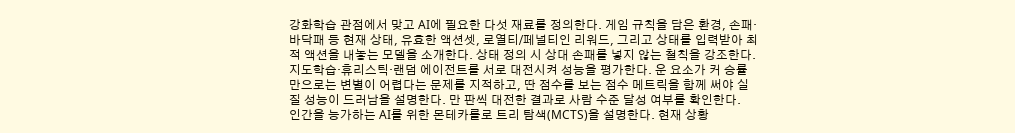강화학습 관점에서 맞고 AI에 필요한 다섯 재료를 정의한다. 게임 규칙을 담은 환경, 손패·바닥패 등 현재 상태, 유효한 액션셋, 로열티/페널티인 리워드, 그리고 상태를 입력받아 최적 액션을 내놓는 모델을 소개한다. 상태 정의 시 상대 손패를 넣지 않는 철칙을 강조한다.
지도학습·휴리스틱·랜덤 에이전트를 서로 대전시켜 성능을 평가한다. 운 요소가 커 승률만으로는 변별이 어렵다는 문제를 지적하고, 딴 점수를 보는 점수 메트릭을 함께 써야 실질 성능이 드러남을 설명한다. 만 판씩 대전한 결과로 사람 수준 달성 여부를 확인한다.
인간을 능가하는 AI를 위한 몬테카를로 트리 탐색(MCTS)을 설명한다. 현재 상황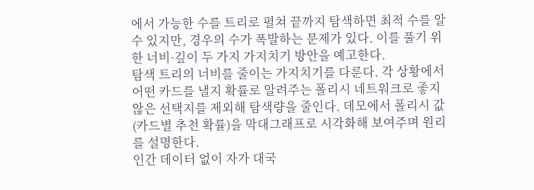에서 가능한 수를 트리로 펼쳐 끝까지 탐색하면 최적 수를 알 수 있지만, 경우의 수가 폭발하는 문제가 있다. 이를 풀기 위한 너비·깊이 두 가지 가지치기 방안을 예고한다.
탐색 트리의 너비를 줄이는 가지치기를 다룬다. 각 상황에서 어떤 카드를 낼지 확률로 알려주는 폴리시 네트워크로 좋지 않은 선택지를 제외해 탐색량을 줄인다. 데모에서 폴리시 값(카드별 추천 확률)을 막대그래프로 시각화해 보여주며 원리를 설명한다.
인간 데이터 없이 자가 대국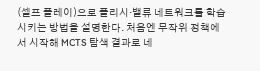(셀프 플레이)으로 폴리시·밸류 네트워크를 학습시키는 방법을 설명한다. 처음엔 무작위 정책에서 시작해 MCTS 탐색 결과로 네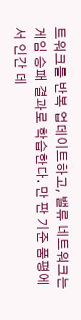트워크를 반복 업데이트하고, 밸류 네트워크는 게임 승패 결과로 학습한다. 만 판 기준 품평에서 인간 데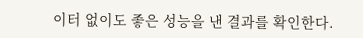이터 없이도 좋은 성능을 낸 결과를 확인한다.